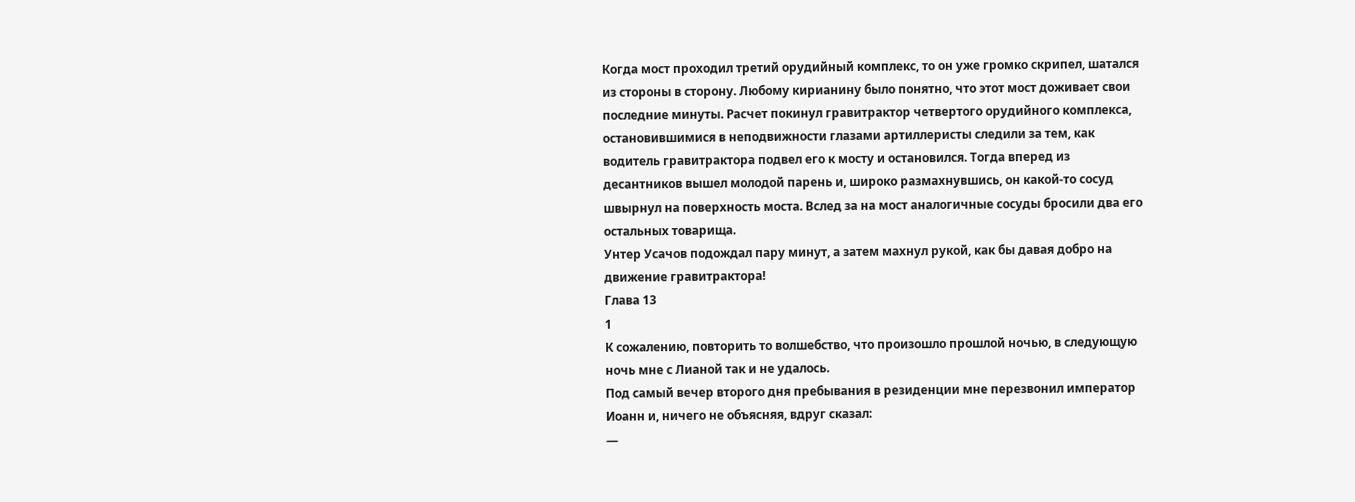Когда мост проходил третий орудийный комплекс, то он уже громко скрипел, шатался из стороны в сторону. Любому кирианину было понятно, что этот мост доживает свои последние минуты. Расчет покинул гравитрактор четвертого орудийного комплекса, остановившимися в неподвижности глазами артиллеристы следили за тем, как водитель гравитрактора подвел его к мосту и остановился. Тогда вперед из десантников вышел молодой парень и, широко размахнувшись, он какой-то сосуд швырнул на поверхность моста. Вслед за на мост аналогичные сосуды бросили два его остальных товарища.
Унтер Усачов подождал пару минут, а затем махнул рукой, как бы давая добро на движение гравитрактора!
Глава 13
1
К сожалению, повторить то волшебство, что произошло прошлой ночью, в следующую ночь мне с Лианой так и не удалось.
Под самый вечер второго дня пребывания в резиденции мне перезвонил император Иоанн и, ничего не объясняя, вдруг сказал:
—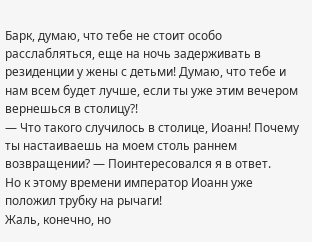Барк, думаю, что тебе не стоит особо расслабляться, еще на ночь задерживать в резиденции у жены с детьми! Думаю, что тебе и нам всем будет лучше, если ты уже этим вечером вернешься в столицу?!
— Что такого случилось в столице, Иоанн! Почему ты настаиваешь на моем столь раннем возвращении? — Поинтересовался я в ответ.
Но к этому времени император Иоанн уже положил трубку на рычаги!
Жаль, конечно, но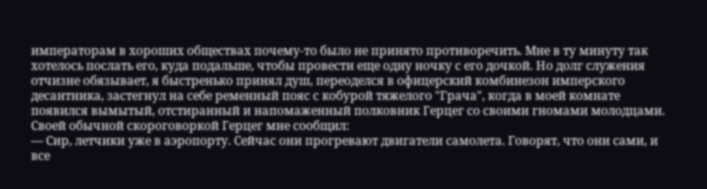императорам в хороших обществах почему-то было не принято противоречить. Мне в ту минуту так хотелось послать его, куда подальше, чтобы провести еще одну ночку с его дочкой. Но долг служения отчизне обязывает, я быстренько принял душ, переоделся в офицерский комбинезон имперского десантника, застегнул на себе ременный пояс с кобурой тяжелого "Грача", когда в моей комнате появился вымытый, отстиранный и напомаженный полковник Герцег со своими гномами молодцами.
Своей обычной скороговоркой Герцег мне сообщил:
— Сир, летчики уже в аэропорту. Сейчас они прогревают двигатели самолета. Говорят, что они сами, и все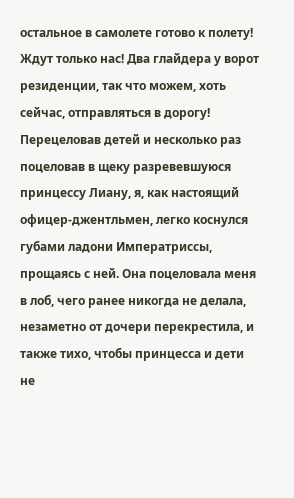остальное в самолете готово к полету! Ждут только нас! Два глайдера у ворот резиденции, так что можем, хоть сейчас, отправляться в дорогу!
Перецеловав детей и несколько раз поцеловав в щеку разревевшуюся принцессу Лиану, я, как настоящий офицер-джентльмен, легко коснулся губами ладони Императриссы, прощаясь с ней. Она поцеловала меня в лоб, чего ранее никогда не делала, незаметно от дочери перекрестила, и также тихо, чтобы принцесса и дети не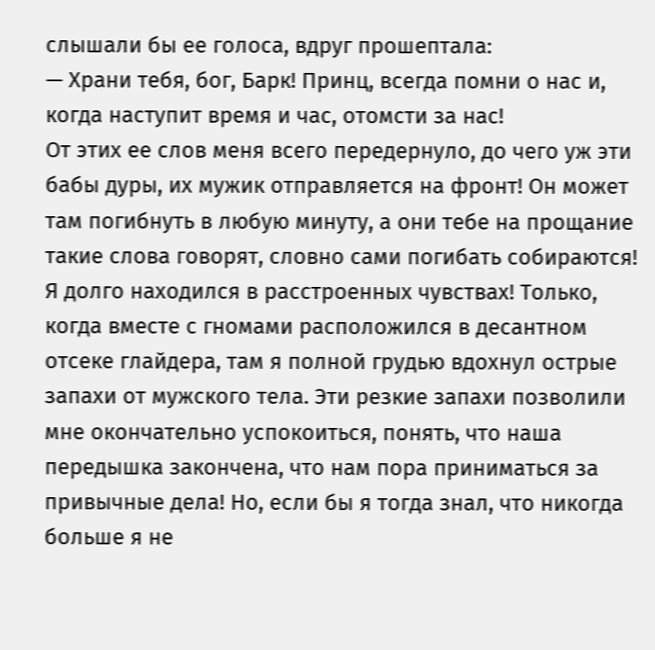слышали бы ее голоса, вдруг прошептала:
— Храни тебя, бог, Барк! Принц, всегда помни о нас и, когда наступит время и час, отомсти за нас!
От этих ее слов меня всего передернуло, до чего уж эти бабы дуры, их мужик отправляется на фронт! Он может там погибнуть в любую минуту, а они тебе на прощание такие слова говорят, словно сами погибать собираются! Я долго находился в расстроенных чувствах! Только, когда вместе с гномами расположился в десантном отсеке глайдера, там я полной грудью вдохнул острые запахи от мужского тела. Эти резкие запахи позволили мне окончательно успокоиться, понять, что наша передышка закончена, что нам пора приниматься за привычные дела! Но, если бы я тогда знал, что никогда больше я не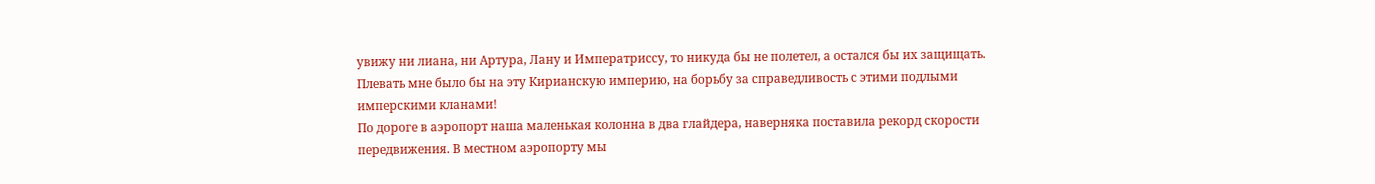увижу ни лиана, ни Артура, Лану и Императриссу, то никуда бы не полетел, а остался бы их защищать. Плевать мне было бы на эту Кирианскую империю, на борьбу за справедливость с этими подлыми имперскими кланами!
По дороге в аэропорт наша маленькая колонна в два глайдера, наверняка поставила рекорд скорости передвижения. В местном аэропорту мы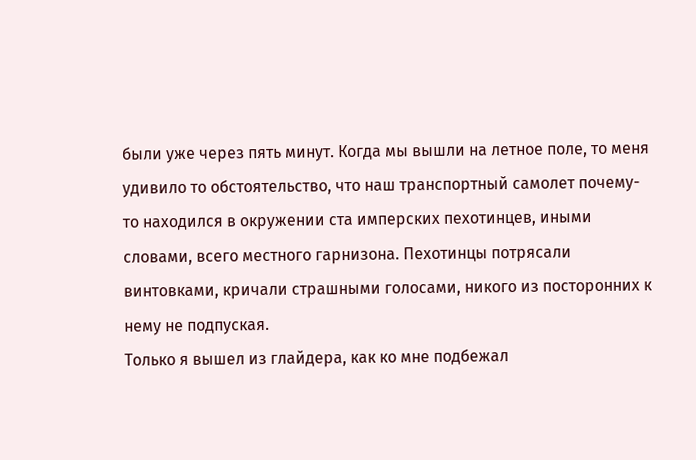были уже через пять минут. Когда мы вышли на летное поле, то меня удивило то обстоятельство, что наш транспортный самолет почему-то находился в окружении ста имперских пехотинцев, иными словами, всего местного гарнизона. Пехотинцы потрясали винтовками, кричали страшными голосами, никого из посторонних к нему не подпуская.
Только я вышел из глайдера, как ко мне подбежал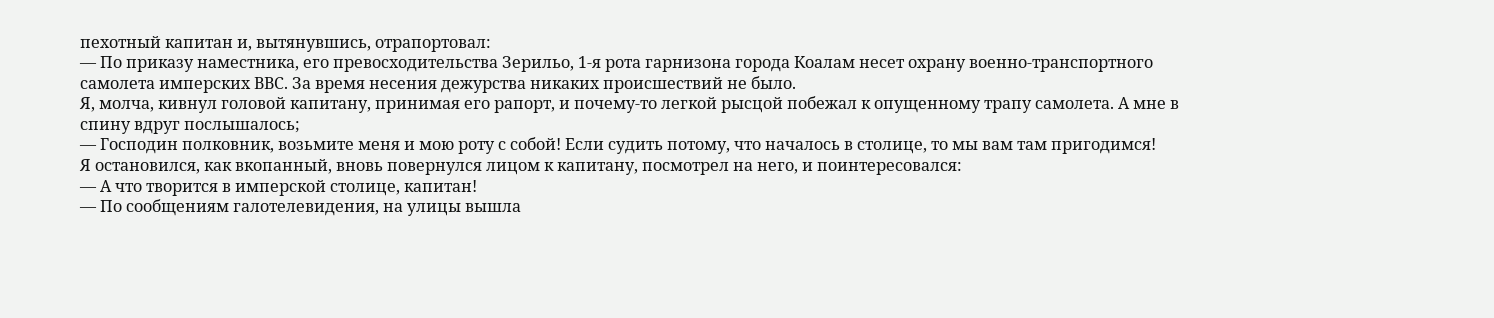пехотный капитан и, вытянувшись, отрапортовал:
— По приказу наместника, его превосходительства Зерильо, 1-я рота гарнизона города Коалам несет охрану военно-транспортного самолета имперских ВВС. За время несения дежурства никаких происшествий не было.
Я, молча, кивнул головой капитану, принимая его рапорт, и почему-то легкой рысцой побежал к опущенному трапу самолета. А мне в спину вдруг послышалось;
— Господин полковник, возьмите меня и мою роту с собой! Если судить потому, что началось в столице, то мы вам там пригодимся!
Я остановился, как вкопанный, вновь повернулся лицом к капитану, посмотрел на него, и поинтересовался:
— А что творится в имперской столице, капитан!
— По сообщениям галотелевидения, на улицы вышла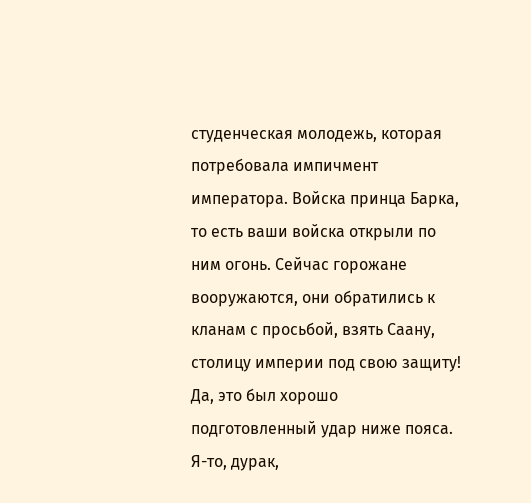студенческая молодежь, которая потребовала импичмент императора. Войска принца Барка, то есть ваши войска открыли по ним огонь. Сейчас горожане вооружаются, они обратились к кланам с просьбой, взять Саану, столицу империи под свою защиту!
Да, это был хорошо подготовленный удар ниже пояса. Я-то, дурак,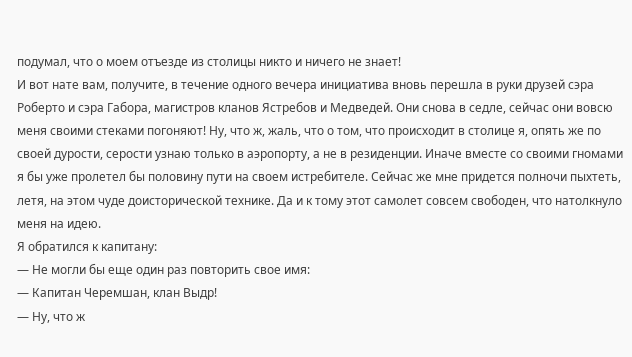подумал, что о моем отъезде из столицы никто и ничего не знает!
И вот нате вам, получите, в течение одного вечера инициатива вновь перешла в руки друзей сэра Роберто и сэра Габора, магистров кланов Ястребов и Медведей. Они снова в седле, сейчас они вовсю меня своими стеками погоняют! Ну, что ж, жаль, что о том, что происходит в столице я, опять же по своей дурости, серости узнаю только в аэропорту, а не в резиденции. Иначе вместе со своими гномами я бы уже пролетел бы половину пути на своем истребителе. Сейчас же мне придется полночи пыхтеть, летя, на этом чуде доисторической технике. Да и к тому этот самолет совсем свободен, что натолкнуло меня на идею.
Я обратился к капитану:
— Не могли бы еще один раз повторить свое имя:
— Капитан Черемшан, клан Выдр!
— Ну, что ж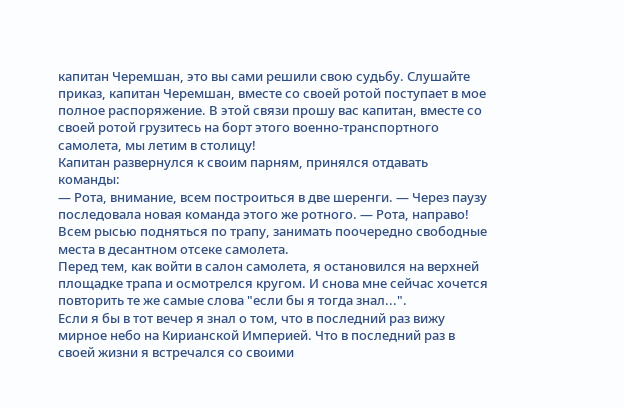капитан Черемшан, это вы сами решили свою судьбу. Слушайте приказ, капитан Черемшан, вместе со своей ротой поступает в мое полное распоряжение. В этой связи прошу вас капитан, вместе со своей ротой грузитесь на борт этого военно-транспортного самолета, мы летим в столицу!
Капитан развернулся к своим парням, принялся отдавать команды:
— Рота, внимание, всем построиться в две шеренги. — Через паузу последовала новая команда этого же ротного. — Рота, направо! Всем рысью подняться по трапу, занимать поочередно свободные места в десантном отсеке самолета.
Перед тем, как войти в салон самолета, я остановился на верхней площадке трапа и осмотрелся кругом. И снова мне сейчас хочется повторить те же самые слова "если бы я тогда знал...".
Если я бы в тот вечер я знал о том, что в последний раз вижу мирное небо на Кирианской Империей. Что в последний раз в своей жизни я встречался со своими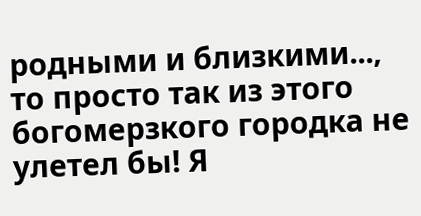родными и близкими..., то просто так из этого богомерзкого городка не улетел бы! Я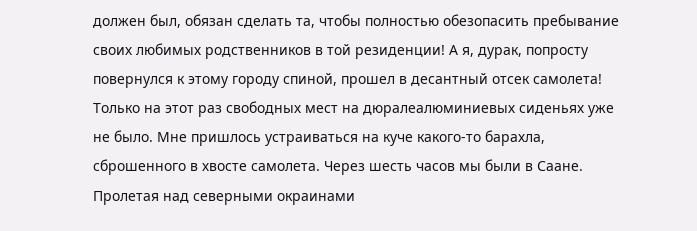должен был, обязан сделать та, чтобы полностью обезопасить пребывание своих любимых родственников в той резиденции! А я, дурак, попросту повернулся к этому городу спиной, прошел в десантный отсек самолета!
Только на этот раз свободных мест на дюралеалюминиевых сиденьях уже не было. Мне пришлось устраиваться на куче какого-то барахла, сброшенного в хвосте самолета. Через шесть часов мы были в Саане. Пролетая над северными окраинами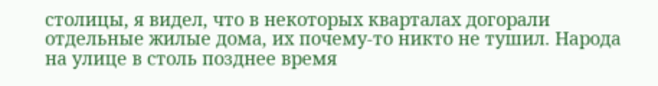столицы, я видел, что в некоторых кварталах догорали отдельные жилые дома, их почему-то никто не тушил. Народа на улице в столь позднее время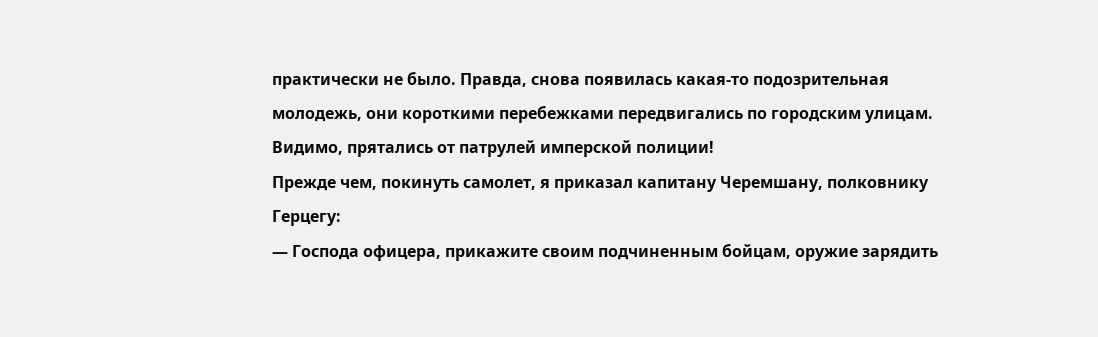практически не было. Правда, снова появилась какая-то подозрительная молодежь, они короткими перебежками передвигались по городским улицам. Видимо, прятались от патрулей имперской полиции!
Прежде чем, покинуть самолет, я приказал капитану Черемшану, полковнику Герцегу:
— Господа офицера, прикажите своим подчиненным бойцам, оружие зарядить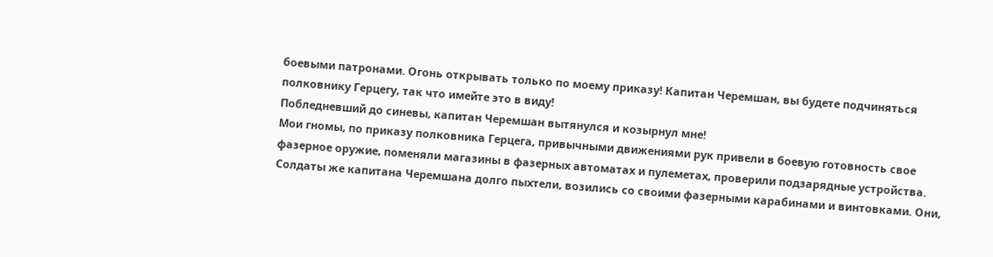боевыми патронами. Огонь открывать только по моему приказу! Капитан Черемшан, вы будете подчиняться полковнику Герцегу, так что имейте это в виду!
Побледневший до синевы, капитан Черемшан вытянулся и козырнул мне!
Мои гномы, по приказу полковника Герцега, привычными движениями рук привели в боевую готовность свое фазерное оружие, поменяли магазины в фазерных автоматах и пулеметах, проверили подзарядные устройства. Солдаты же капитана Черемшана долго пыхтели, возились со своими фазерными карабинами и винтовками. Они,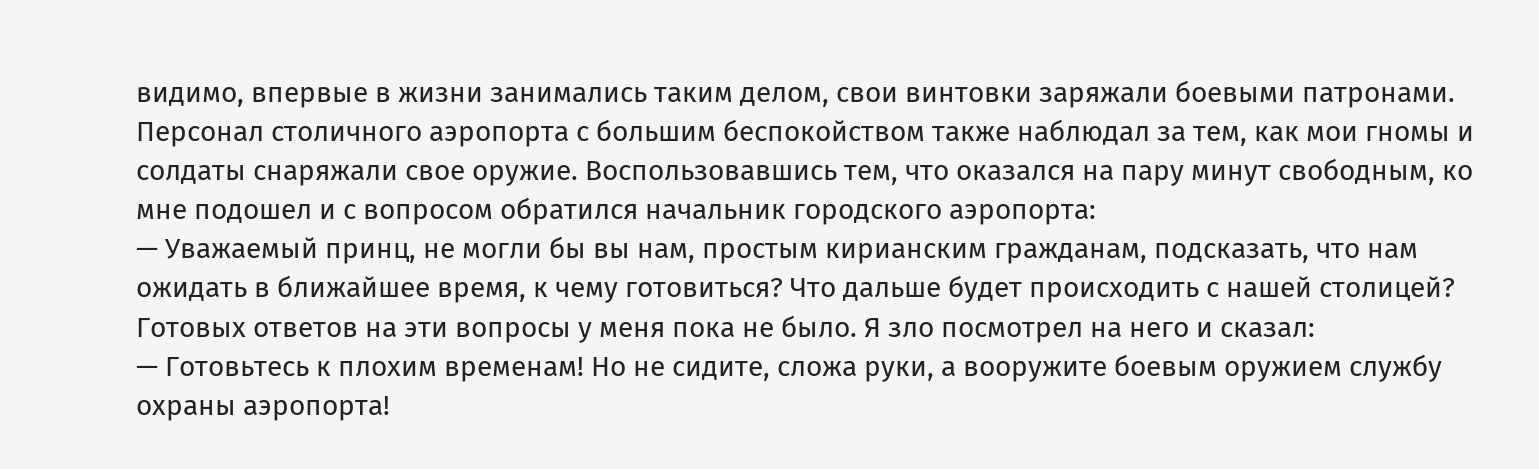видимо, впервые в жизни занимались таким делом, свои винтовки заряжали боевыми патронами.
Персонал столичного аэропорта с большим беспокойством также наблюдал за тем, как мои гномы и солдаты снаряжали свое оружие. Воспользовавшись тем, что оказался на пару минут свободным, ко мне подошел и с вопросом обратился начальник городского аэропорта:
— Уважаемый принц, не могли бы вы нам, простым кирианским гражданам, подсказать, что нам ожидать в ближайшее время, к чему готовиться? Что дальше будет происходить с нашей столицей?
Готовых ответов на эти вопросы у меня пока не было. Я зло посмотрел на него и сказал:
— Готовьтесь к плохим временам! Но не сидите, сложа руки, а вооружите боевым оружием службу охраны аэропорта!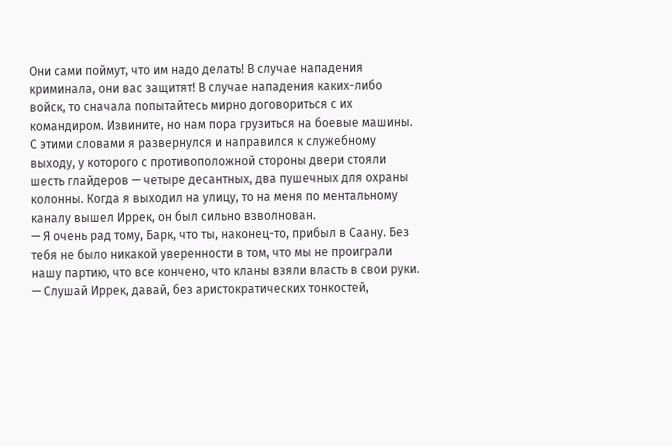Они сами поймут, что им надо делать! В случае нападения криминала, они вас защитят! В случае нападения каких-либо войск, то сначала попытайтесь мирно договориться с их командиром. Извините, но нам пора грузиться на боевые машины.
С этими словами я развернулся и направился к служебному выходу, у которого с противоположной стороны двери стояли шесть глайдеров — четыре десантных, два пушечных для охраны колонны. Когда я выходил на улицу, то на меня по ментальному каналу вышел Иррек, он был сильно взволнован.
— Я очень рад тому, Барк, что ты, наконец-то, прибыл в Саану. Без тебя не было никакой уверенности в том, что мы не проиграли нашу партию, что все кончено, что кланы взяли власть в свои руки.
— Слушай Иррек, давай, без аристократических тонкостей,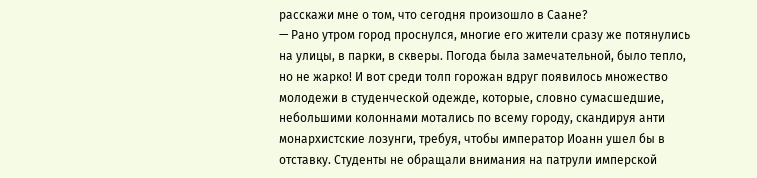расскажи мне о том, что сегодня произошло в Саане?
— Рано утром город проснулся, многие его жители сразу же потянулись на улицы, в парки, в скверы. Погода была замечательной, было тепло, но не жарко! И вот среди толп горожан вдруг появилось множество молодежи в студенческой одежде, которые, словно сумасшедшие, небольшими колоннами мотались по всему городу, скандируя анти монархистские лозунги, требуя, чтобы император Иоанн ушел бы в отставку. Студенты не обращали внимания на патрули имперской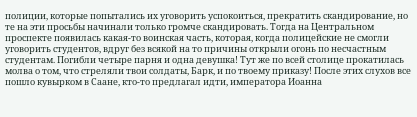полиции, которые попытались их уговорить успокоиться, прекратить скандирование, но те на эти просьбы начинали только громче скандировать. Тогда на Центральном проспекте появилась какая-то воинская часть, которая, когда полицейские не смогли уговорить студентов, вдруг без всякой на то причины открыли огонь по несчастным студентам. Погибли четыре парня и одна девушка! Тут же по всей столице прокатилась молва о том, что стреляли твои солдаты, Барк, и по твоему приказу! После этих слухов все пошло кувырком в Саане, кто-то предлагал идти, императора Иоанна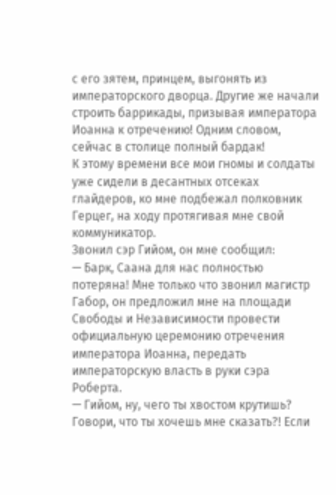с его зятем, принцем, выгонять из императорского дворца. Другие же начали строить баррикады, призывая императора Иоанна к отречению! Одним словом, сейчас в столице полный бардак!
К этому времени все мои гномы и солдаты уже сидели в десантных отсеках глайдеров, ко мне подбежал полковник Герцег, на ходу протягивая мне свой коммуникатор.
Звонил сэр Гийом, он мне сообщил:
— Барк, Саана для нас полностью потеряна! Мне только что звонил магистр Габор, он предложил мне на площади Свободы и Независимости провести официальную церемонию отречения императора Иоанна, передать императорскую власть в руки сэра Роберта.
— Гийом, ну, чего ты хвостом крутишь? Говори, что ты хочешь мне сказать?! Если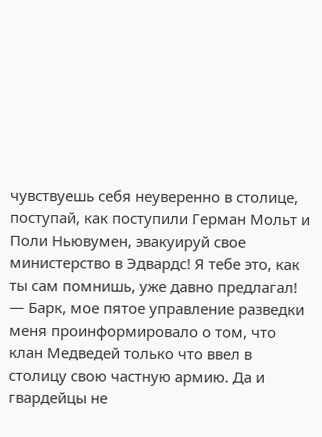чувствуешь себя неуверенно в столице, поступай, как поступили Герман Мольт и Поли Ньювумен, эвакуируй свое министерство в Эдвардс! Я тебе это, как ты сам помнишь, уже давно предлагал!
— Барк, мое пятое управление разведки меня проинформировало о том, что клан Медведей только что ввел в столицу свою частную армию. Да и гвардейцы не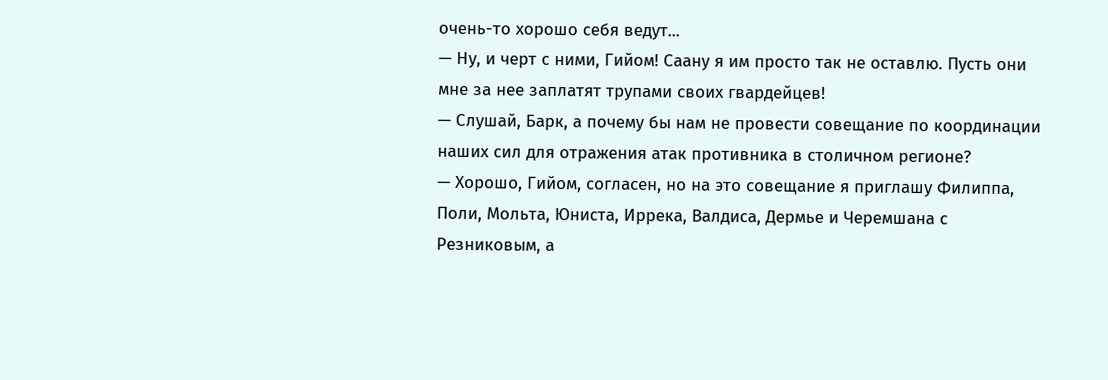очень-то хорошо себя ведут...
— Ну, и черт с ними, Гийом! Саану я им просто так не оставлю. Пусть они мне за нее заплатят трупами своих гвардейцев!
— Слушай, Барк, а почему бы нам не провести совещание по координации наших сил для отражения атак противника в столичном регионе?
— Хорошо, Гийом, согласен, но на это совещание я приглашу Филиппа, Поли, Мольта, Юниста, Иррека, Валдиса, Дермье и Черемшана с Резниковым, а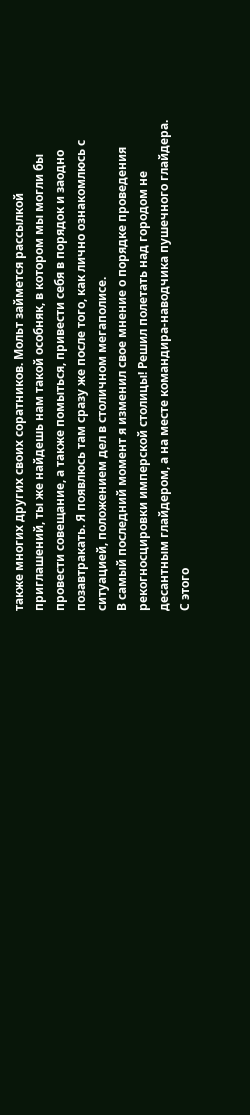также многих других своих соратников. Мольт займется рассылкой приглашений, ты же найдешь нам такой особняк, в котором мы могли бы провести совещание, а также помыться, привести себя в порядок и заодно позавтракать. Я появлюсь там сразу же после того, как лично ознакомлюсь с ситуацией, положением дел в столичном мегаполисе.
В самый последний момент я изменил свое мнение о порядке проведения рекогносцировки имперской столицы! Решил полетать над городом не десантным глайдером, а на месте командира-наводчика пушечного глайдера. С этого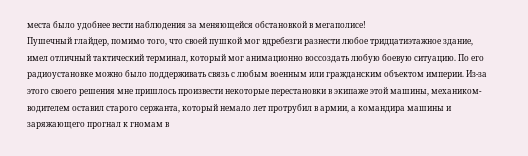места было удобнее вести наблюдения за меняющейся обстановкой в мегаполисе!
Пушечный глайдер, помимо того, что своей пушкой мог вдребезги разнести любое тридцатиэтажное здание, имел отличный тактический терминал, который мог анимационно воссоздать любую боевую ситуацию. По его радиоустановке можно было поддерживать связь с любым военным или гражданским объектом империи. Из-за этого своего решения мне пришлось произвести некоторые перестановки в экипаже этой машины, механиком-водителем оставил старого сержанта, который немало лет протрубил в армии, а командира машины и заряжающего прогнал к гномам в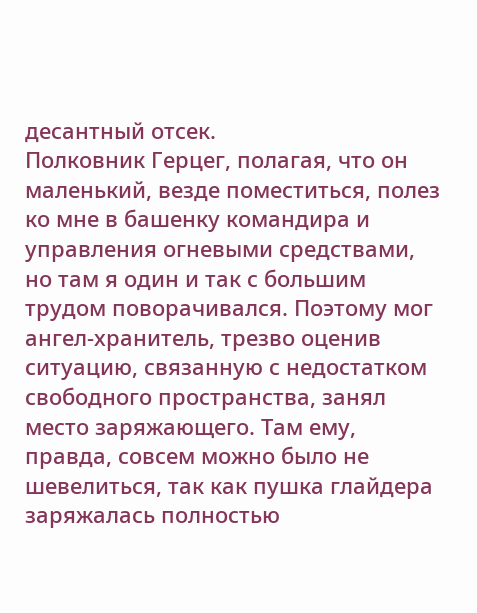десантный отсек.
Полковник Герцег, полагая, что он маленький, везде поместиться, полез ко мне в башенку командира и управления огневыми средствами, но там я один и так с большим трудом поворачивался. Поэтому мог ангел-хранитель, трезво оценив ситуацию, связанную с недостатком свободного пространства, занял место заряжающего. Там ему, правда, совсем можно было не шевелиться, так как пушка глайдера заряжалась полностью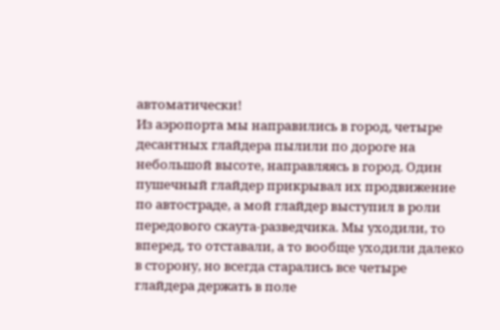автоматически!
Из аэропорта мы направились в город, четыре десантных глайдера пылили по дороге на небольшой высоте, направляясь в город. Один пушечный глайдер прикрывал их продвижение по автостраде, а мой глайдер выступил в роли передового скаута-разведчика. Мы уходили, то вперед, то отставали, а то вообще уходили далеко в сторону, но всегда старались все четыре глайдера держать в поле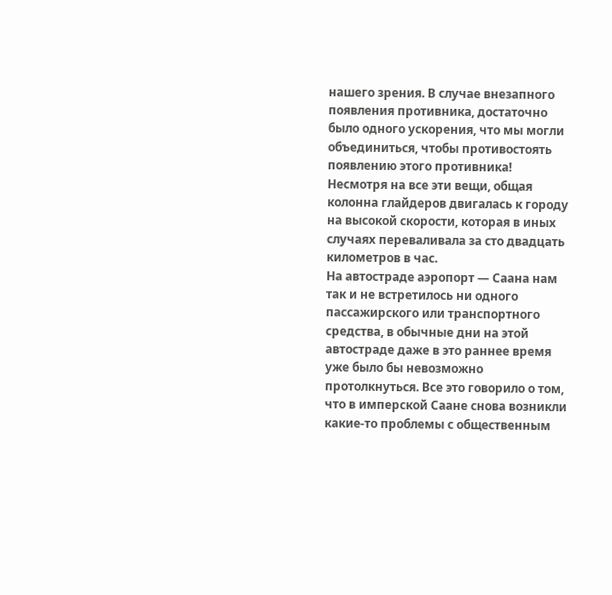нашего зрения. В случае внезапного появления противника, достаточно было одного ускорения, что мы могли объединиться, чтобы противостоять появлению этого противника! Несмотря на все эти вещи, общая колонна глайдеров двигалась к городу на высокой скорости, которая в иных случаях переваливала за сто двадцать километров в час.
На автостраде аэропорт — Саана нам так и не встретилось ни одного пассажирского или транспортного средства, в обычные дни на этой автостраде даже в это раннее время уже было бы невозможно протолкнуться. Все это говорило о том, что в имперской Саане снова возникли какие-то проблемы с общественным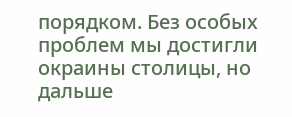порядком. Без особых проблем мы достигли окраины столицы, но дальше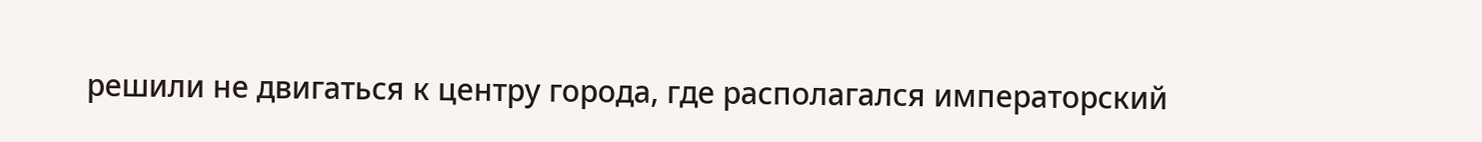решили не двигаться к центру города, где располагался императорский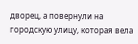дворец, а повернули на городскую улицу, которая вела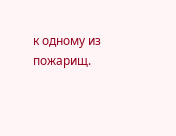к одному из пожарищ.